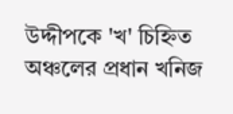উদ্দীপকে 'খ' চিহ্নিত অঞ্চলের প্রধান খনিজ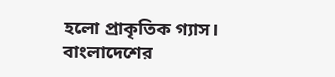হলো প্রাকৃতিক গ্যাস।
বাংলাদেশের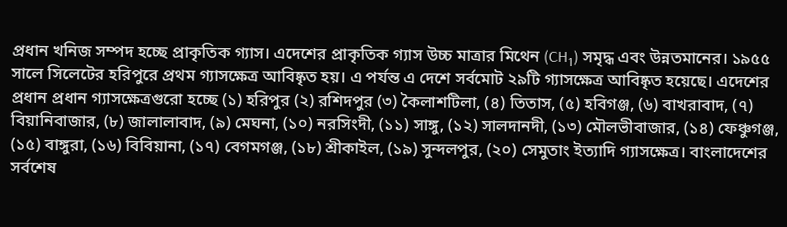প্রধান খনিজ সম্পদ হচ্ছে প্রাকৃতিক গ্যাস। এদেশের প্রাকৃতিক গ্যাস উচ্চ মাত্রার মিথেন (CH₁) সমৃদ্ধ এবং উন্নতমানের। ১৯৫৫ সালে সিলেটের হরিপুরে প্রথম গ্যাসক্ষেত্র আবিষ্কৃত হয়। এ পর্যন্ত এ দেশে সর্বমোট ২৯টি গ্যাসক্ষেত্র আবিষ্কৃত হয়েছে। এদেশের প্রধান প্রধান গ্যাসক্ষেত্রগুরো হচ্ছে (১) হরিপুর (২) রশিদপুর (৩) কৈলাশটিলা, (৪) তিতাস, (৫) হবিগঞ্জ, (৬) বাখরাবাদ, (৭) বিয়ানিবাজার, (৮) জালালাবাদ, (৯) মেঘনা, (১০) নরসিংদী, (১১) সাঙ্গু, (১২) সালদানদী, (১৩) মৌলভীবাজার, (১৪) ফেঞ্চুগঞ্জ, (১৫) বাঙ্গুরা, (১৬) বিবিয়ানা, (১৭) বেগমগঞ্জ, (১৮) শ্রীকাইল, (১৯) সুন্দলপুর, (২০) সেমুতাং ইত্যাদি গ্যাসক্ষেত্র। বাংলাদেশের সর্বশেষ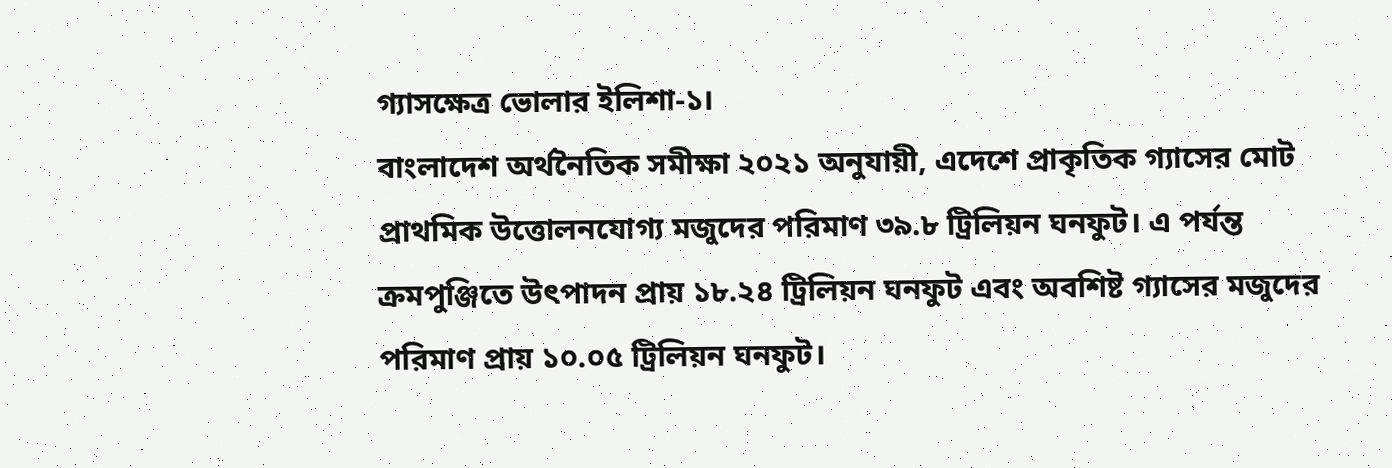গ্যাসক্ষেত্র ভোলার ইলিশা-১।
বাংলাদেশ অর্থনৈতিক সমীক্ষা ২০২১ অনুযায়ী, এদেশে প্রাকৃতিক গ্যাসের মোট প্রাথমিক উত্তোলনযোগ্য মজুদের পরিমাণ ৩৯.৮ ট্রিলিয়ন ঘনফুট। এ পর্যন্ত ক্রমপুঞ্জিতে উৎপাদন প্রায় ১৮.২৪ ট্রিলিয়ন ঘনফুট এবং অবশিষ্ট গ্যাসের মজুদের পরিমাণ প্রায় ১০.০৫ ট্রিলিয়ন ঘনফুট।